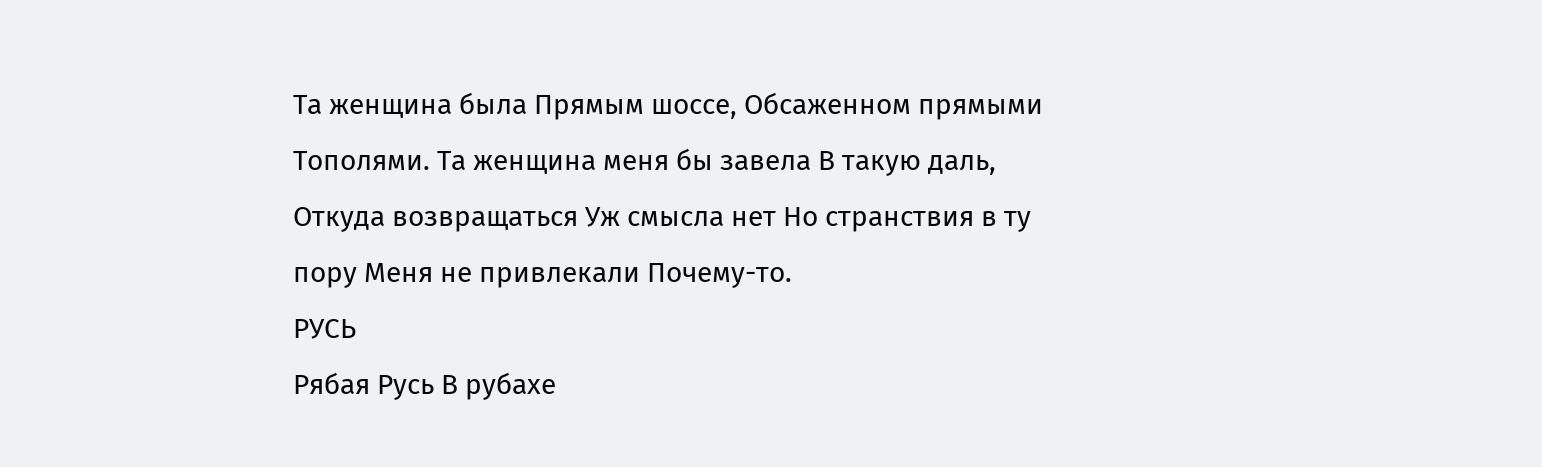Та женщина была Прямым шоссе, Обсаженном прямыми Тополями. Та женщина меня бы завела В такую даль, Откуда возвращаться Уж смысла нет Но странствия в ту пору Меня не привлекали Почему-то.
РУСЬ
Рябая Русь В рубахе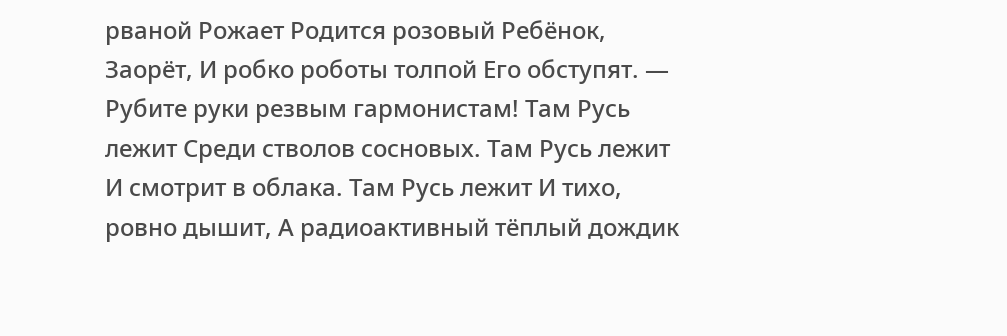рваной Рожает Родится розовый Ребёнок, Заорёт, И робко роботы толпой Его обступят. — Рубите руки резвым гармонистам! Там Русь лежит Среди стволов сосновых. Там Русь лежит И смотрит в облака. Там Русь лежит И тихо, ровно дышит, А радиоактивный тёплый дождик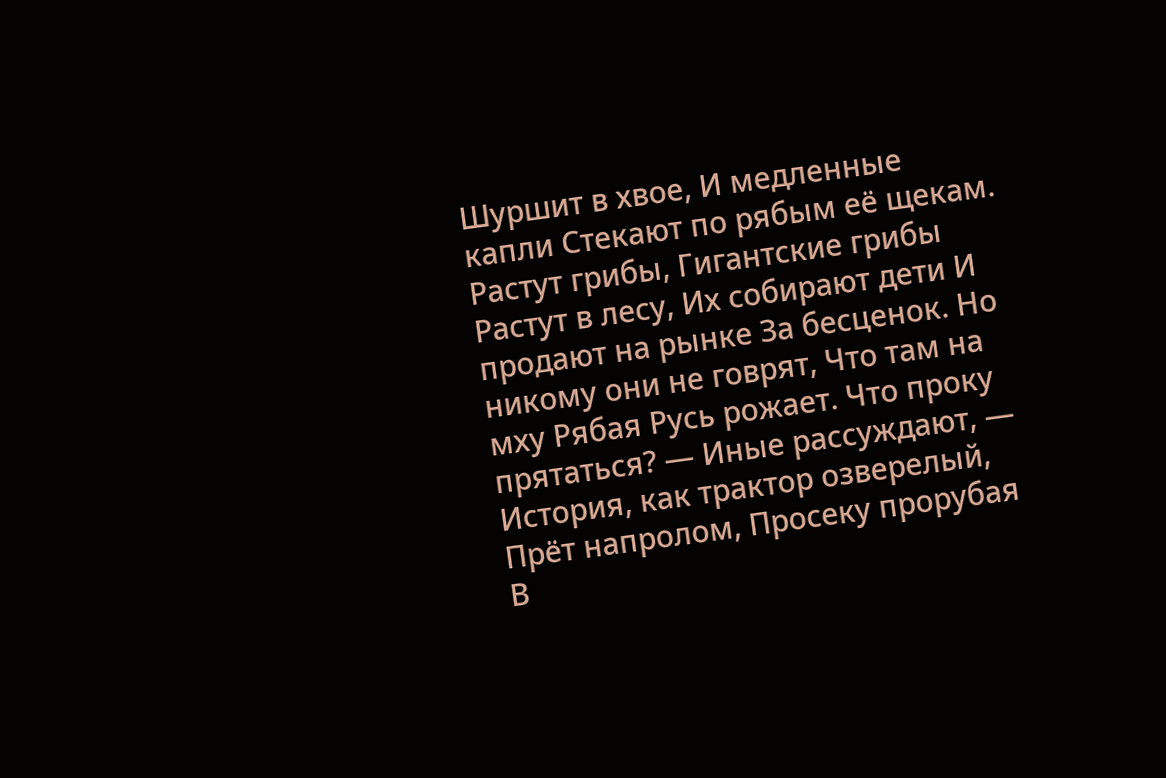Шуршит в хвое, И медленные капли Стекают по рябым её щекам. Растут грибы, Гигантские грибы Растут в лесу, Их собирают дети И продают на рынке За бесценок. Но никому они не говрят, Что там на мху Рябая Русь рожает. Что проку прятаться? — Иные рассуждают, — История, как трактор озверелый, Прёт напролом, Просеку прорубая В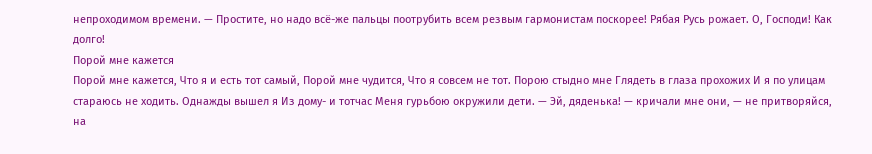непроходимом времени. — Простите, но надо всё-же пальцы поотрубить всем резвым гармонистам поскорее! Рябая Русь рожает. О, Господи! Как долго!
Порой мне кажется
Порой мне кажется, Что я и есть тот самый, Порой мне чудится, Что я совсем не тот. Порою стыдно мне Глядеть в глаза прохожих И я по улицам стараюсь не ходить. Однажды вышел я Из дому- и тотчас Меня гурьбою окружили дети. — Эй, дяденька! — кричали мне они, — не притворяйся, на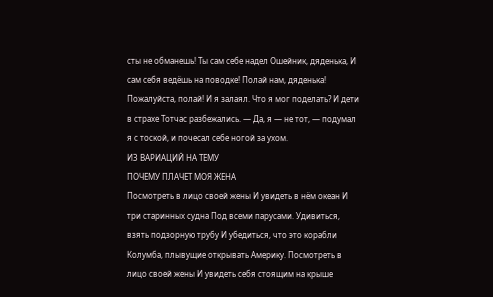сты не обманешь! Ты сам себе надел Ошейник, дяденька, И сам себя ведёшь на поводке! Полай нам, дяденька! Пожалуйста, полай! И я залаял. Что я мог поделать? И дети в страхе Тотчас разбежались. — Да, я — не тот, — подумал я с тоской, и почесал себе ногой за ухом.
ИЗ ВАРИАЦИЙ НА ТЕМУ
ПОЧЕМУ ПЛАЧЕТ МОЯ ЖЕНА
Посмотреть в лицо своей жены И увидеть в нём океан И три старинных судна Под всеми парусами. Удивиться, взять подзорную трубу И убедиться, что это корабли Колумба, плывущие открывать Америку. Посмотреть в лицо своей жены И увидеть себя стоящим на крыше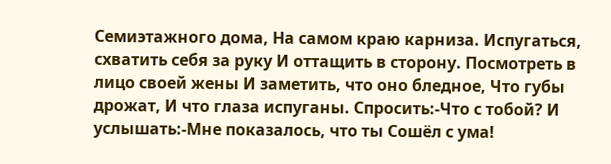Семиэтажного дома, На самом краю карниза. Испугаться, схватить себя за руку И оттащить в сторону. Посмотреть в лицо своей жены И заметить, что оно бледное, Что губы дрожат, И что глаза испуганы. Спросить:-Что с тобой? И услышать:-Мне показалось, что ты Сошёл с ума!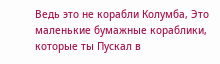Ведь это не корабли Колумба, Это маленькие бумажные кораблики, которые ты Пускал в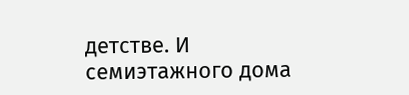детстве. И семиэтажного дома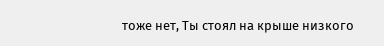тоже нет, Ты стоял на крыше низкого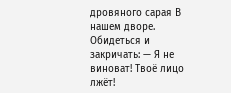дровяного сарая В нашем дворе. Обидеться и закричать: — Я не виноват! Твоё лицо лжёт!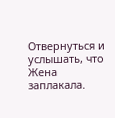Отвернуться и услышать, что Жена заплакала.